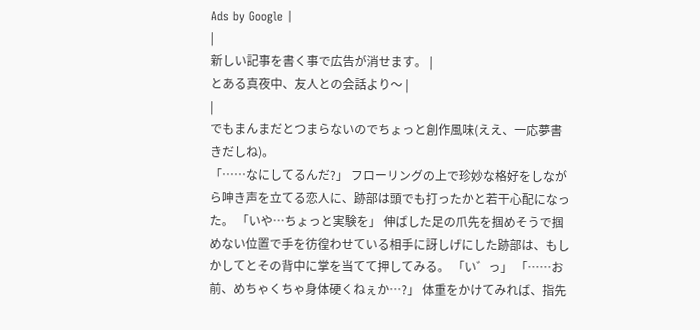Ads by Google |
|
新しい記事を書く事で広告が消せます。 |
とある真夜中、友人との会話より〜 |
|
でもまんまだとつまらないのでちょっと創作風味(ええ、一応夢書きだしね)。
「……なにしてるんだ?」 フローリングの上で珍妙な格好をしながら呻き声を立てる恋人に、跡部は頭でも打ったかと若干心配になった。 「いや…ちょっと実験を」 伸ばした足の爪先を掴めそうで掴めない位置で手を彷徨わせている相手に訝しげにした跡部は、もしかしてとその背中に掌を当てて押してみる。 「い゛っ」 「……お前、めちゃくちゃ身体硬くねぇか…?」 体重をかけてみれば、指先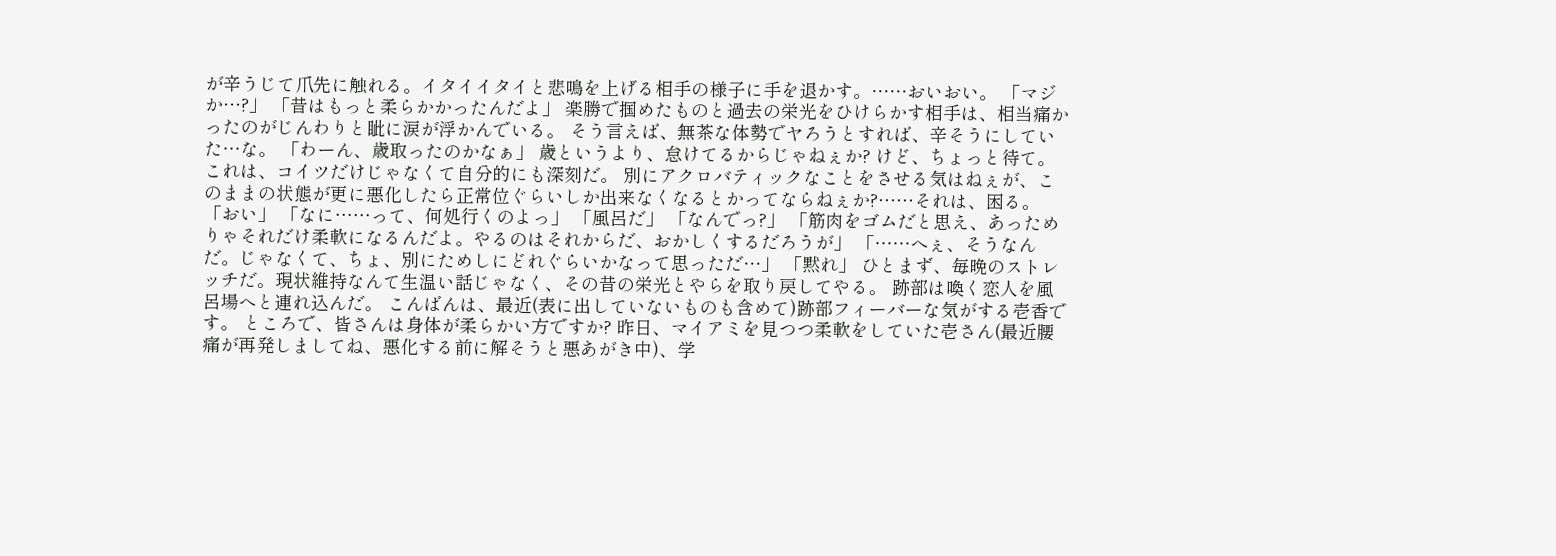が辛うじて爪先に触れる。イタイイタイと悲鳴を上げる相手の様子に手を退かす。……おいおい。 「マジか…?」 「昔はもっと柔らかかったんだよ」 楽勝で掴めたものと過去の栄光をひけらかす相手は、相当痛かったのがじんわりと眦に涙が浮かんでいる。 そう言えば、無茶な体勢でヤろうとすれば、辛そうにしていた…な。 「わーん、歳取ったのかなぁ」 歳というより、怠けてるからじゃねぇか? けど、ちょっと待て。これは、コイツだけじゃなくて自分的にも深刻だ。 別にアクロバティックなことをさせる気はねぇが、このままの状態が更に悪化したら正常位ぐらいしか出来なくなるとかってならねぇか?……それは、困る。 「おい」 「なに……って、何処行くのよっ」 「風呂だ」 「なんでっ?」 「筋肉をゴムだと思え、あっためりゃそれだけ柔軟になるんだよ。やるのはそれからだ、おかしくするだろうが」 「……へぇ、そうなんだ。じゃなくて、ちょ、別にためしにどれぐらいかなって思っただ…」 「黙れ」 ひとまず、毎晩のストレッチだ。現状維持なんて生温い話じゃなく、その昔の栄光とやらを取り戻してやる。 跡部は喚く恋人を風呂場へと連れ込んだ。 こんばんは、最近(表に出していないものも含めて)跡部フィーバーな気がする壱香です。 ところで、皆さんは身体が柔らかい方ですか? 昨日、マイアミを見つつ柔軟をしていた壱さん(最近腰痛が再発しましてね、悪化する前に解そうと悪あがき中)、学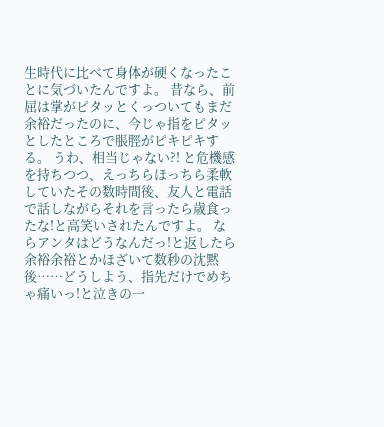生時代に比べて身体が硬くなったことに気づいたんですよ。 昔なら、前屈は掌がピタッとくっついてもまだ余裕だったのに、今じゃ指をピタッとしたところで脹脛がピキピキする。 うわ、相当じゃない?! と危機感を持ちつつ、えっちらほっちら柔軟していたその数時間後、友人と電話で話しながらそれを言ったら歳食ったな!と高笑いされたんですよ。 ならアンタはどうなんだっ!と返したら余裕余裕とかほざいて数秒の沈黙後……どうしよう、指先だけでめちゃ痛いっ!と泣きの一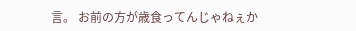言。 お前の方が歳食ってんじゃねぇか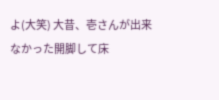よ(大笑) 大昔、壱さんが出来なかった開脚して床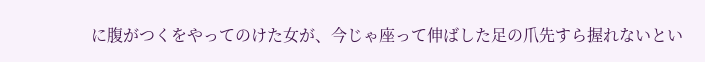に腹がつくをやってのけた女が、今じゃ座って伸ばした足の爪先すら握れないとい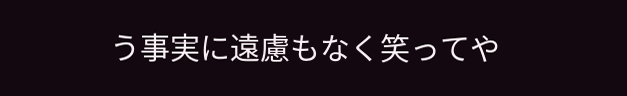う事実に遠慮もなく笑ってや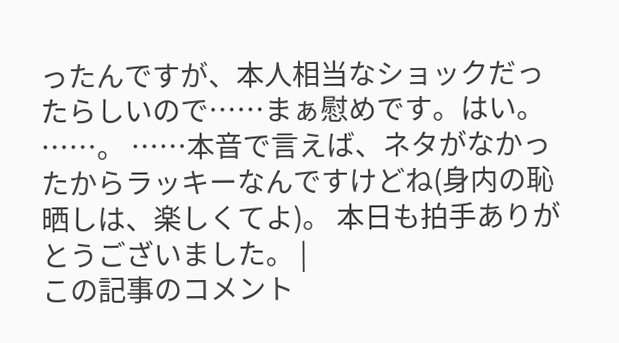ったんですが、本人相当なショックだったらしいので……まぁ慰めです。はい。 ……。 ……本音で言えば、ネタがなかったからラッキーなんですけどね(身内の恥晒しは、楽しくてよ)。 本日も拍手ありがとうございました。 |
この記事のコメント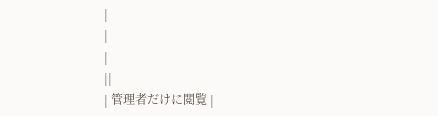|
|
|
||
| 管理者だけに閲覧 |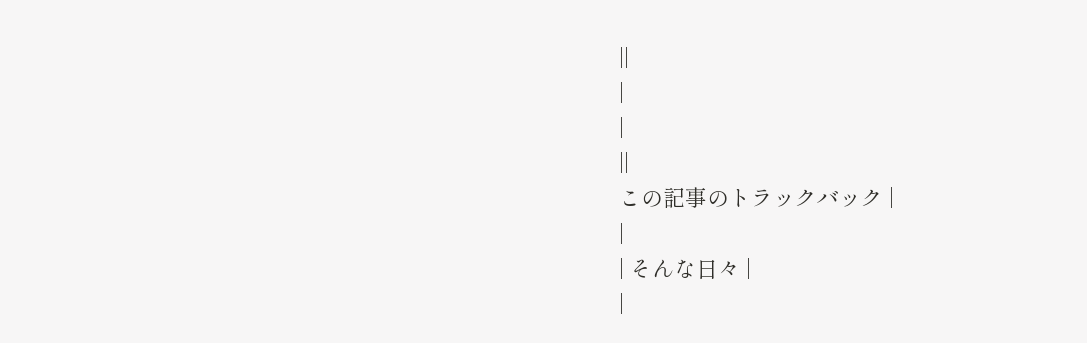||
|
|
||
この記事のトラックバック |
|
| そんな日々 |
|